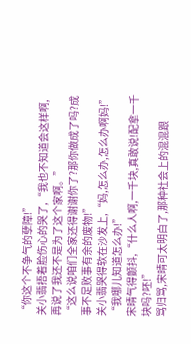“你这个不争气的孽障!”
关小翡捂着脸伤心的哭了,“我也不知道会这样啊,再说了我还不是为了这个家啊。”
“这么说咱们全家还得谢谢你了?那你做成了吗?成事不足败事有余的废物!”
关小翡哭得软在沙发上,“妈,怎么办,怎么办啊妈!”
“我哪儿知道怎么办!”
宋晴气得颤抖,“什么人啊,一千块,真敢说!配拿一千块吗?呸!”
骂归骂,宋晴可太明白了,那种社会上的混混跟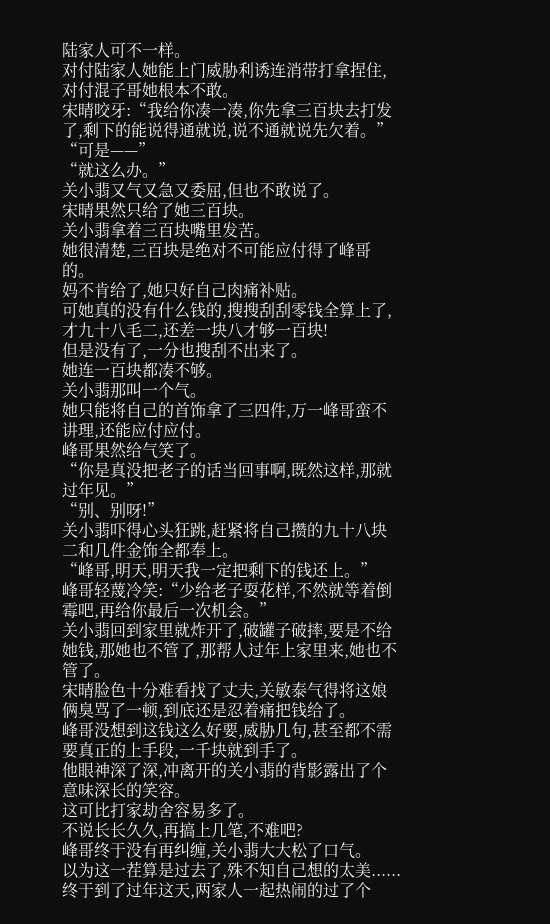陆家人可不一样。
对付陆家人她能上门威胁利诱连消带打拿捏住,对付混子哥她根本不敢。
宋晴咬牙:“我给你凑一凑,你先拿三百块去打发了,剩下的能说得通就说,说不通就说先欠着。”
“可是——”
“就这么办。”
关小翡又气又急又委屈,但也不敢说了。
宋晴果然只给了她三百块。
关小翡拿着三百块嘴里发苦。
她很清楚,三百块是绝对不可能应付得了峰哥的。
妈不肯给了,她只好自己肉痛补贴。
可她真的没有什么钱的,搜搜刮刮零钱全算上了,才九十八毛二,还差一块八才够一百块!
但是没有了,一分也搜刮不出来了。
她连一百块都凑不够。
关小翡那叫一个气。
她只能将自己的首饰拿了三四件,万一峰哥蛮不讲理,还能应付应付。
峰哥果然给气笑了。
“你是真没把老子的话当回事啊,既然这样,那就过年见。”
“别、别呀!”
关小翡吓得心头狂跳,赶紧将自己攒的九十八块二和几件金饰全都奉上。
“峰哥,明天,明天我一定把剩下的钱还上。”
峰哥轻蔑冷笑:“少给老子耍花样,不然就等着倒霉吧,再给你最后一次机会。”
关小翡回到家里就炸开了,破罐子破摔,要是不给她钱,那她也不管了,那帮人过年上家里来,她也不管了。
宋晴脸色十分难看找了丈夫,关敏泰气得将这娘俩臭骂了一顿,到底还是忍着痛把钱给了。
峰哥没想到这钱这么好要,威胁几句,甚至都不需要真正的上手段,一千块就到手了。
他眼神深了深,冲离开的关小翡的背影露出了个意味深长的笑容。
这可比打家劫舍容易多了。
不说长长久久,再搞上几笔,不难吧?
峰哥终于没有再纠缠,关小翡大大松了口气。
以为这一茬算是过去了,殊不知自己想的太美......
终于到了过年这天,两家人一起热闹的过了个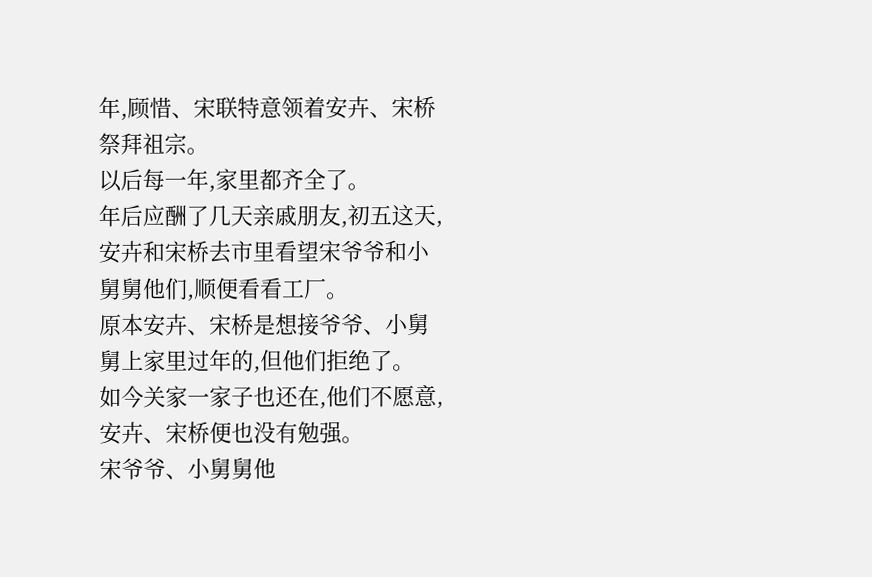年,顾惜、宋联特意领着安卉、宋桥祭拜祖宗。
以后每一年,家里都齐全了。
年后应酬了几天亲戚朋友,初五这天,安卉和宋桥去市里看望宋爷爷和小舅舅他们,顺便看看工厂。
原本安卉、宋桥是想接爷爷、小舅舅上家里过年的,但他们拒绝了。
如今关家一家子也还在,他们不愿意,安卉、宋桥便也没有勉强。
宋爷爷、小舅舅他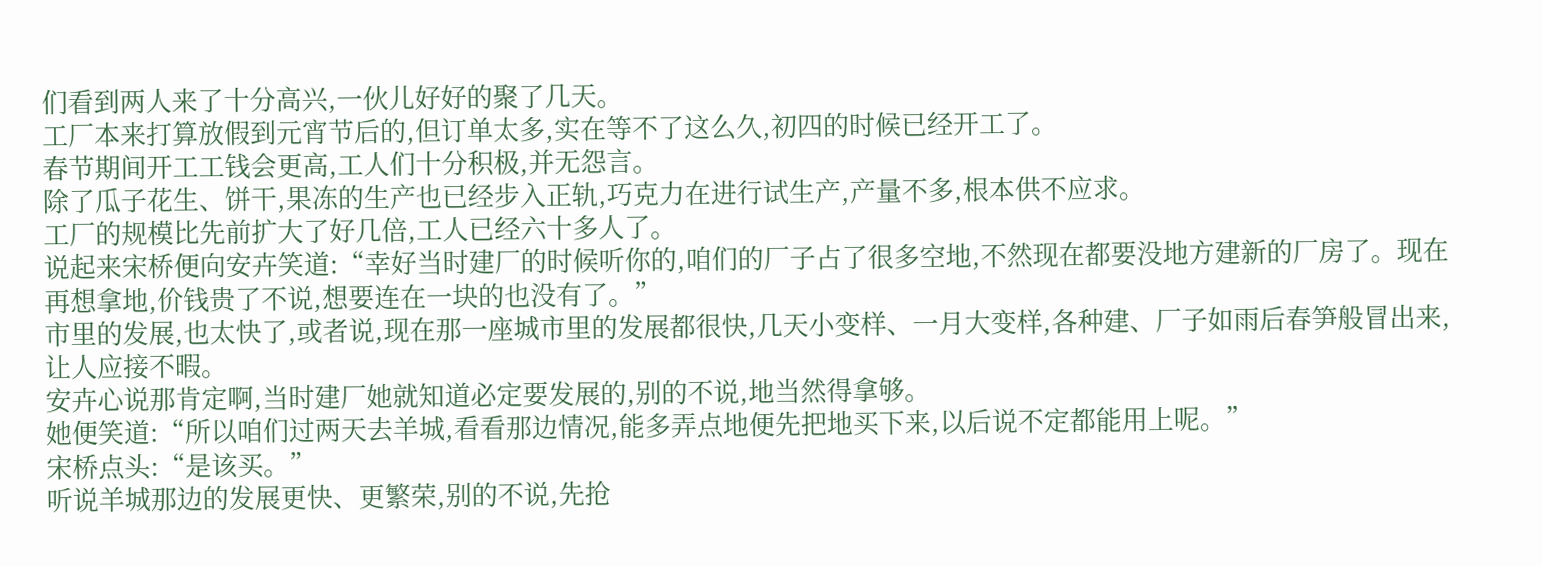们看到两人来了十分高兴,一伙儿好好的聚了几天。
工厂本来打算放假到元宵节后的,但订单太多,实在等不了这么久,初四的时候已经开工了。
春节期间开工工钱会更高,工人们十分积极,并无怨言。
除了瓜子花生、饼干,果冻的生产也已经步入正轨,巧克力在进行试生产,产量不多,根本供不应求。
工厂的规模比先前扩大了好几倍,工人已经六十多人了。
说起来宋桥便向安卉笑道:“幸好当时建厂的时候听你的,咱们的厂子占了很多空地,不然现在都要没地方建新的厂房了。现在再想拿地,价钱贵了不说,想要连在一块的也没有了。”
市里的发展,也太快了,或者说,现在那一座城市里的发展都很快,几天小变样、一月大变样,各种建、厂子如雨后春笋般冒出来,让人应接不暇。
安卉心说那肯定啊,当时建厂她就知道必定要发展的,别的不说,地当然得拿够。
她便笑道:“所以咱们过两天去羊城,看看那边情况,能多弄点地便先把地买下来,以后说不定都能用上呢。”
宋桥点头:“是该买。”
听说羊城那边的发展更快、更繁荣,别的不说,先抢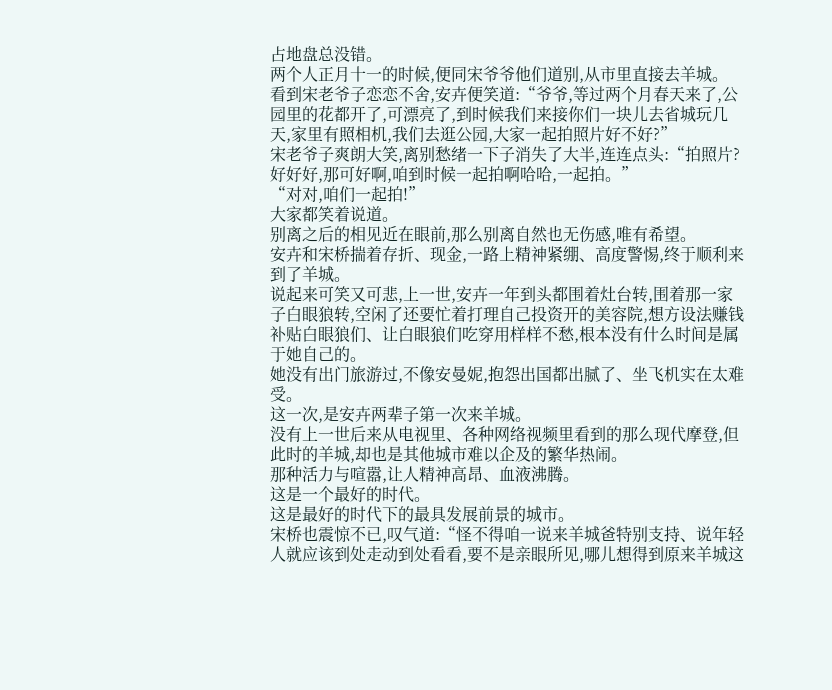占地盘总没错。
两个人正月十一的时候,便同宋爷爷他们道别,从市里直接去羊城。
看到宋老爷子恋恋不舍,安卉便笑道:“爷爷,等过两个月春天来了,公园里的花都开了,可漂亮了,到时候我们来接你们一块儿去省城玩几天,家里有照相机,我们去逛公园,大家一起拍照片好不好?”
宋老爷子爽朗大笑,离别愁绪一下子消失了大半,连连点头:“拍照片?好好好,那可好啊,咱到时候一起拍啊哈哈,一起拍。”
“对对,咱们一起拍!”
大家都笑着说道。
别离之后的相见近在眼前,那么别离自然也无伤感,唯有希望。
安卉和宋桥揣着存折、现金,一路上精神紧绷、高度警惕,终于顺利来到了羊城。
说起来可笑又可悲,上一世,安卉一年到头都围着灶台转,围着那一家子白眼狼转,空闲了还要忙着打理自己投资开的美容院,想方设法赚钱补贴白眼狼们、让白眼狼们吃穿用样样不愁,根本没有什么时间是属于她自己的。
她没有出门旅游过,不像安曼妮,抱怨出国都出腻了、坐飞机实在太难受。
这一次,是安卉两辈子第一次来羊城。
没有上一世后来从电视里、各种网络视频里看到的那么现代摩登,但此时的羊城,却也是其他城市难以企及的繁华热闹。
那种活力与喧嚣,让人精神高昂、血液沸腾。
这是一个最好的时代。
这是最好的时代下的最具发展前景的城市。
宋桥也震惊不已,叹气道:“怪不得咱一说来羊城爸特别支持、说年轻人就应该到处走动到处看看,要不是亲眼所见,哪儿想得到原来羊城这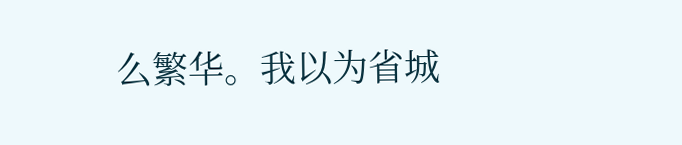么繁华。我以为省城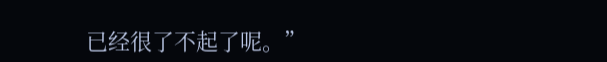已经很了不起了呢。”